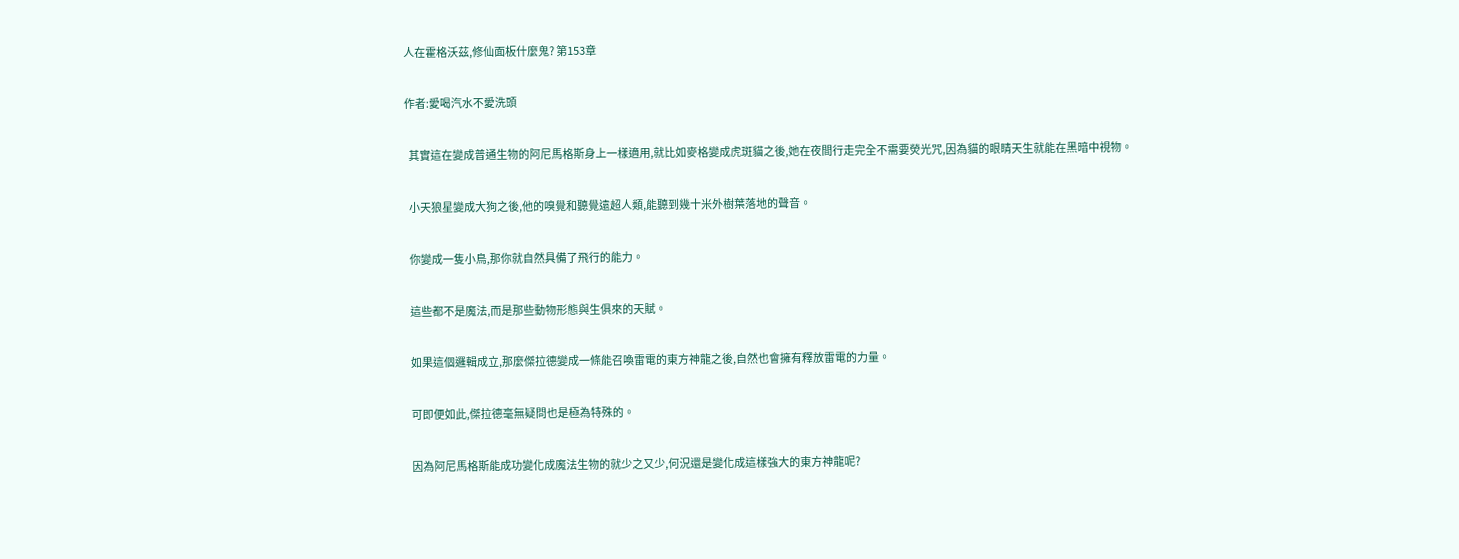人在霍格沃茲,修仙面板什麼鬼? 第153章

作者:愛喝汽水不愛洗頭

  其實這在變成普通生物的阿尼馬格斯身上一樣適用,就比如麥格變成虎斑貓之後,她在夜間行走完全不需要熒光咒,因為貓的眼睛天生就能在黑暗中視物。

  小天狼星變成大狗之後,他的嗅覺和聽覺遠超人類,能聽到幾十米外樹葉落地的聲音。

  你變成一隻小鳥,那你就自然具備了飛行的能力。

  這些都不是魔法,而是那些動物形態與生俱來的天賦。

  如果這個邏輯成立,那麼傑拉德變成一條能召喚雷電的東方神龍之後,自然也會擁有釋放雷電的力量。

  可即便如此,傑拉德毫無疑問也是極為特殊的。

  因為阿尼馬格斯能成功變化成魔法生物的就少之又少,何況還是變化成這樣強大的東方神龍呢?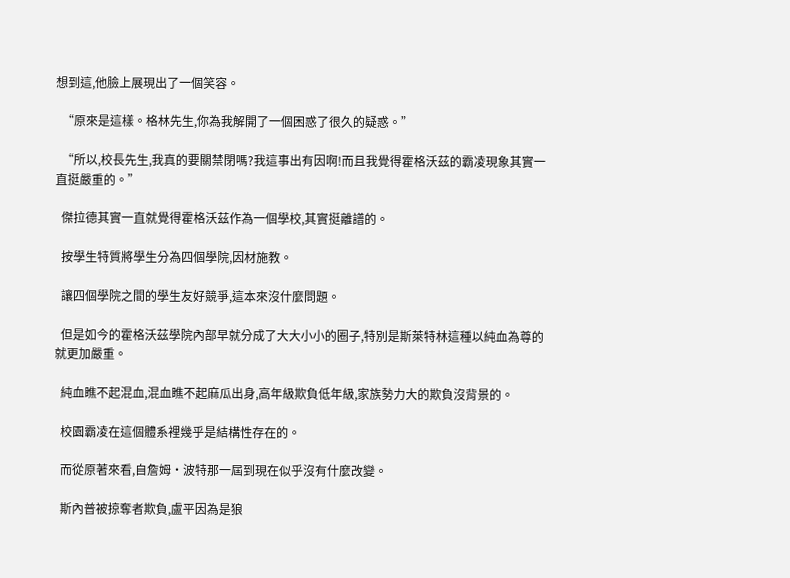想到這,他臉上展現出了一個笑容。

  “原來是這樣。格林先生,你為我解開了一個困惑了很久的疑惑。”

  “所以,校長先生,我真的要關禁閉嗎?我這事出有因啊!而且我覺得霍格沃茲的霸凌現象其實一直挺嚴重的。”

  傑拉德其實一直就覺得霍格沃茲作為一個學校,其實挺離譜的。

  按學生特質將學生分為四個學院,因材施教。

  讓四個學院之間的學生友好競爭,這本來沒什麼問題。

  但是如今的霍格沃茲學院內部早就分成了大大小小的圈子,特別是斯萊特林這種以純血為尊的就更加嚴重。

  純血瞧不起混血,混血瞧不起麻瓜出身,高年級欺負低年級,家族勢力大的欺負沒背景的。

  校園霸凌在這個體系裡幾乎是結構性存在的。

  而從原著來看,自詹姆·波特那一屆到現在似乎沒有什麼改變。

  斯內普被掠奪者欺負,盧平因為是狼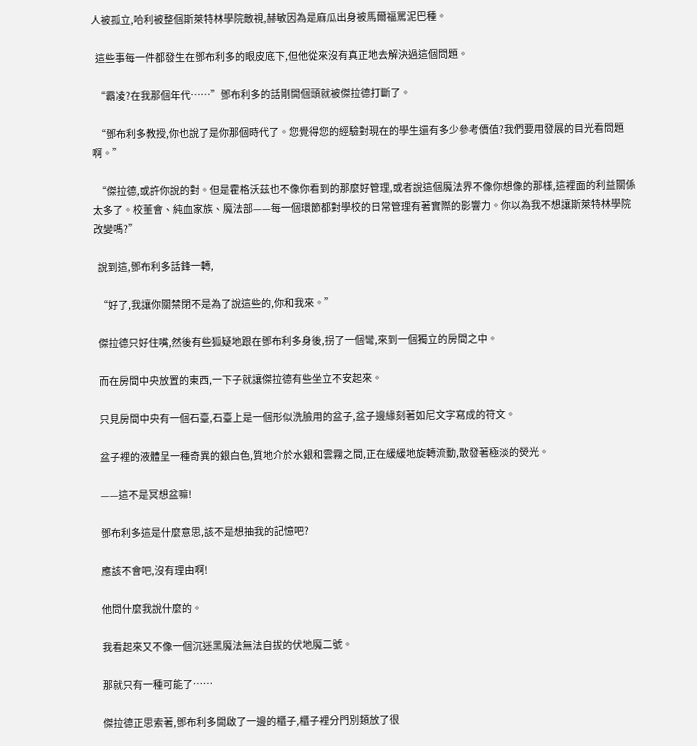人被孤立,哈利被整個斯萊特林學院敵視,赫敏因為是麻瓜出身被馬爾福罵泥巴種。

  這些事每一件都發生在鄧布利多的眼皮底下,但他從來沒有真正地去解決過這個問題。

  “霸凌?在我那個年代……”鄧布利多的話剛開個頭就被傑拉德打斷了。

  “鄧布利多教授,你也說了是你那個時代了。您覺得您的經驗對現在的學生還有多少參考價值?我們要用發展的目光看問題啊。”

  “傑拉德,或許你說的對。但是霍格沃茲也不像你看到的那麼好管理,或者說這個魔法界不像你想像的那樣,這裡面的利益關係太多了。校董會、純血家族、魔法部——每一個環節都對學校的日常管理有著實際的影響力。你以為我不想讓斯萊特林學院改變嗎?”

  說到這,鄧布利多話鋒一轉,

  “好了,我讓你關禁閉不是為了說這些的,你和我來。”

  傑拉德只好住嘴,然後有些狐疑地跟在鄧布利多身後,拐了一個彎,來到一個獨立的房間之中。

  而在房間中央放置的東西,一下子就讓傑拉德有些坐立不安起來。

  只見房間中央有一個石臺,石臺上是一個形似洗臉用的盆子,盆子邊緣刻著如尼文字寫成的符文。

  盆子裡的液體呈一種奇異的銀白色,質地介於水銀和雲霧之間,正在緩緩地旋轉流動,散發著極淡的熒光。

  ——這不是冥想盆嘛!

  鄧布利多這是什麼意思,該不是想抽我的記憶吧?

  應該不會吧,沒有理由啊!

  他問什麼我說什麼的。

  我看起來又不像一個沉迷黑魔法無法自拔的伏地魔二號。

  那就只有一種可能了……

  傑拉德正思索著,鄧布利多開啟了一邊的櫃子,櫃子裡分門別類放了很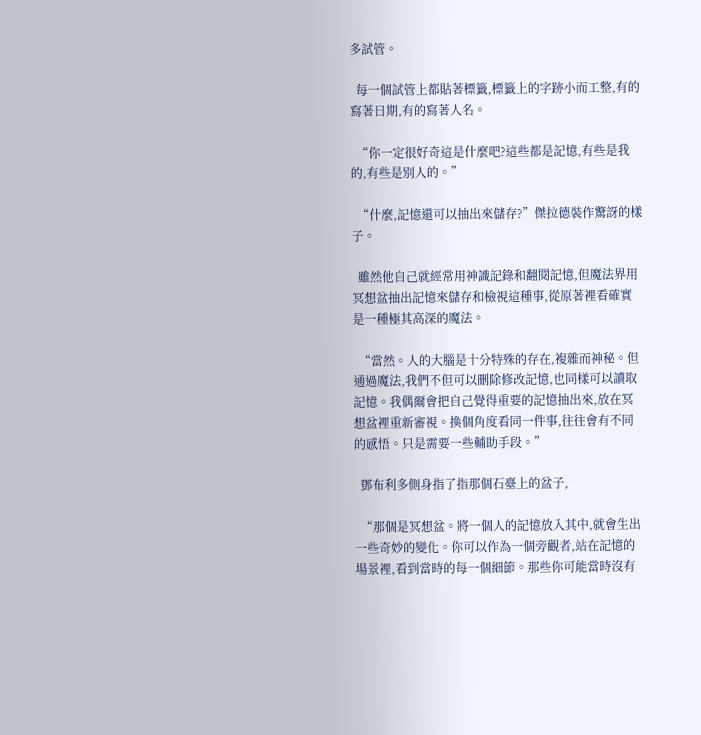多試管。

  每一個試管上都貼著標籤,標籤上的字跡小而工整,有的寫著日期,有的寫著人名。

  “你一定很好奇這是什麼吧?這些都是記憶,有些是我的,有些是別人的。”

  “什麼,記憶還可以抽出來儲存?”傑拉德裝作驚訝的樣子。

  雖然他自己就經常用神識記錄和翻閱記憶,但魔法界用冥想盆抽出記憶來儲存和檢視這種事,從原著裡看確實是一種極其高深的魔法。

  “當然。人的大腦是十分特殊的存在,複雜而神秘。但通過魔法,我們不但可以刪除修改記憶,也同樣可以讀取記憶。我偶爾會把自己覺得重要的記憶抽出來,放在冥想盆裡重新審視。換個角度看同一件事,往往會有不同的感悟。只是需要一些輔助手段。”

  鄧布利多側身指了指那個石臺上的盆子,

  “那個是冥想盆。將一個人的記憶放入其中,就會生出一些奇妙的變化。你可以作為一個旁觀者,站在記憶的場景裡,看到當時的每一個細節。那些你可能當時沒有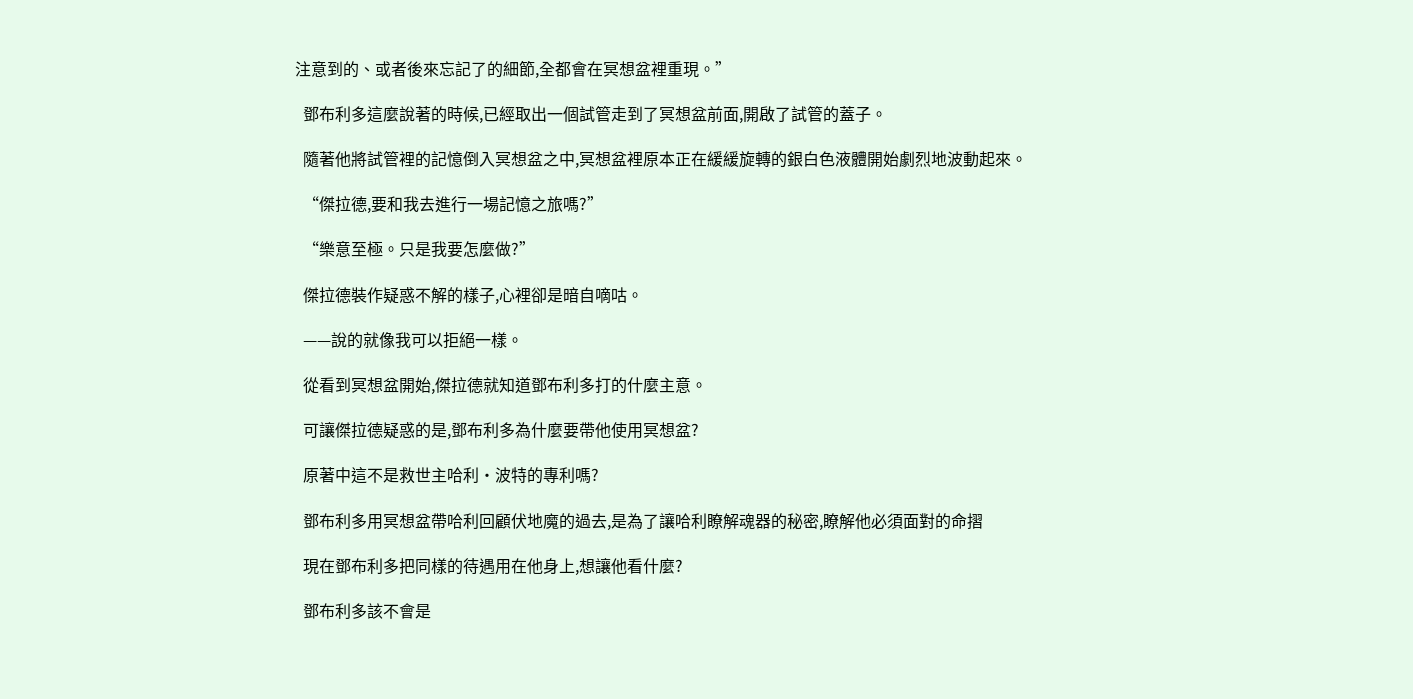注意到的、或者後來忘記了的細節,全都會在冥想盆裡重現。”

  鄧布利多這麼說著的時候,已經取出一個試管走到了冥想盆前面,開啟了試管的蓋子。

  隨著他將試管裡的記憶倒入冥想盆之中,冥想盆裡原本正在緩緩旋轉的銀白色液體開始劇烈地波動起來。

  “傑拉德,要和我去進行一場記憶之旅嗎?”

  “樂意至極。只是我要怎麼做?”

  傑拉德裝作疑惑不解的樣子,心裡卻是暗自嘀咕。

  ——說的就像我可以拒絕一樣。

  從看到冥想盆開始,傑拉德就知道鄧布利多打的什麼主意。

  可讓傑拉德疑惑的是,鄧布利多為什麼要帶他使用冥想盆?

  原著中這不是救世主哈利·波特的專利嗎?

  鄧布利多用冥想盆帶哈利回顧伏地魔的過去,是為了讓哈利瞭解魂器的秘密,瞭解他必須面對的命摺

  現在鄧布利多把同樣的待遇用在他身上,想讓他看什麼?

  鄧布利多該不會是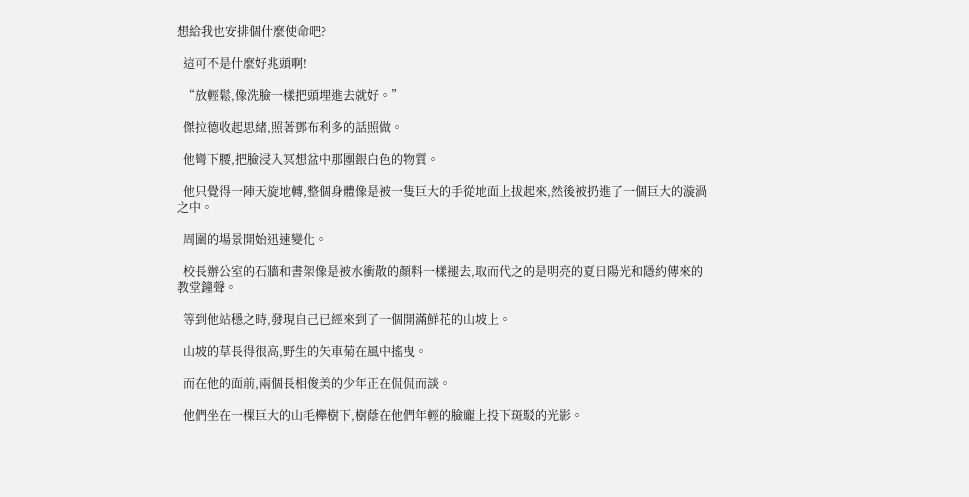想給我也安排個什麼使命吧?

  這可不是什麼好兆頭啊!

  “放輕鬆,像洗臉一樣把頭埋進去就好。”

  傑拉德收起思緒,照著鄧布利多的話照做。

  他彎下腰,把臉浸入冥想盆中那團銀白色的物質。

  他只覺得一陣天旋地轉,整個身體像是被一隻巨大的手從地面上拔起來,然後被扔進了一個巨大的漩渦之中。

  周圍的場景開始迅速變化。

  校長辦公室的石牆和書架像是被水衝散的顏料一樣褪去,取而代之的是明亮的夏日陽光和隱約傳來的教堂鐘聲。

  等到他站穩之時,發現自己已經來到了一個開滿鮮花的山坡上。

  山坡的草長得很高,野生的矢車菊在風中搖曳。

  而在他的面前,兩個長相俊美的少年正在侃侃而談。

  他們坐在一棵巨大的山毛櫸樹下,樹蔭在他們年輕的臉龐上投下斑駁的光影。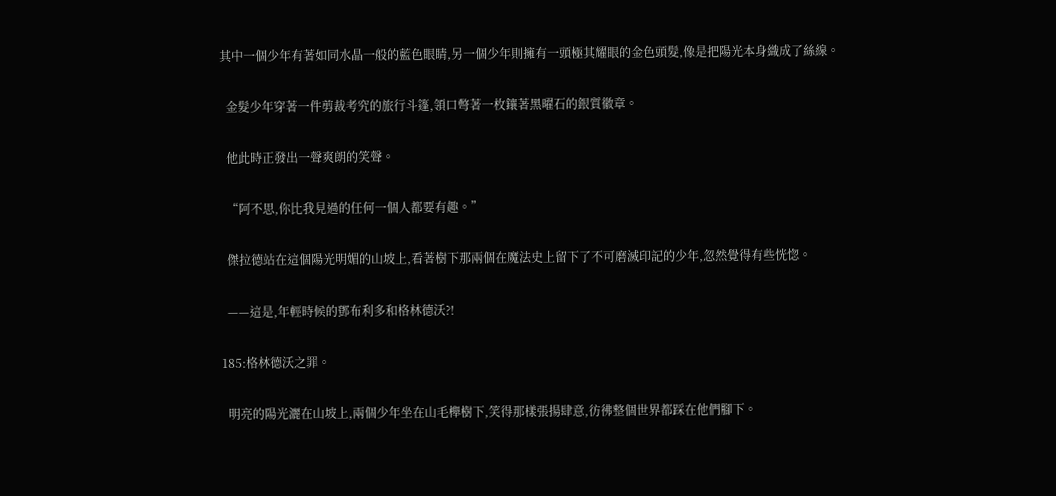其中一個少年有著如同水晶一般的藍色眼睛,另一個少年則擁有一頭極其耀眼的金色頭髮,像是把陽光本身織成了絲線。

  金髮少年穿著一件剪裁考究的旅行斗篷,領口彆著一枚鑲著黑曜石的銀質徽章。

  他此時正發出一聲爽朗的笑聲。

  “阿不思,你比我見過的任何一個人都要有趣。”

  傑拉德站在這個陽光明媚的山坡上,看著樹下那兩個在魔法史上留下了不可磨滅印記的少年,忽然覺得有些恍惚。

  ——這是,年輕時候的鄧布利多和格林德沃?!

185:格林德沃之罪。

  明亮的陽光灑在山坡上,兩個少年坐在山毛櫸樹下,笑得那樣張揚肆意,彷彿整個世界都踩在他們腳下。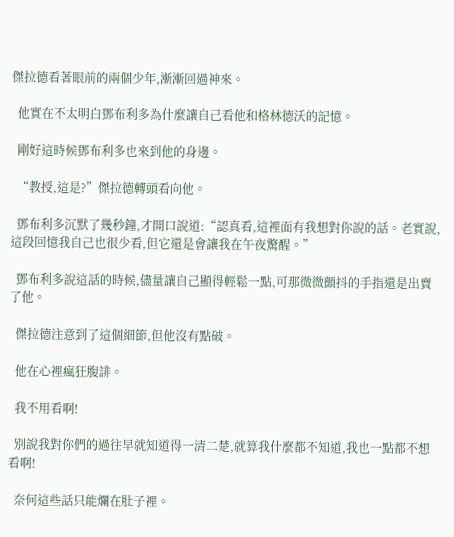傑拉德看著眼前的兩個少年,漸漸回過神來。

  他實在不太明白鄧布利多為什麼讓自己看他和格林德沃的記憶。

  剛好這時候鄧布利多也來到他的身邊。

  “教授,這是?”傑拉德轉頭看向他。

  鄧布利多沉默了幾秒鐘,才開口說道:“認真看,這裡面有我想對你說的話。老實說,這段回憶我自己也很少看,但它還是會讓我在午夜驚醒。”

  鄧布利多說這話的時候,儘量讓自己顯得輕鬆一點,可那微微顫抖的手指還是出賣了他。

  傑拉德注意到了這個細節,但他沒有點破。

  他在心裡瘋狂腹誹。

  我不用看啊!

  別說我對你們的過往早就知道得一清二楚,就算我什麼都不知道,我也一點都不想看啊!

  奈何這些話只能爛在肚子裡。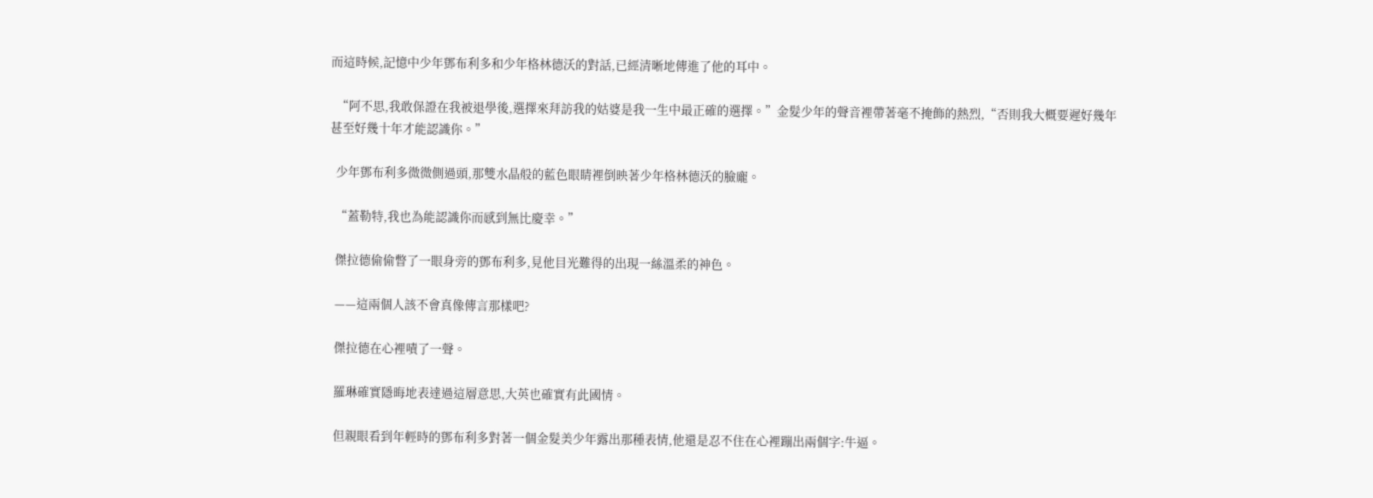而這時候,記憶中少年鄧布利多和少年格林德沃的對話,已經清晰地傳進了他的耳中。

  “阿不思,我敢保證在我被退學後,選擇來拜訪我的姑婆是我一生中最正確的選擇。”金髮少年的聲音裡帶著毫不掩飾的熱烈,“否則我大概要遲好幾年甚至好幾十年才能認識你。”

  少年鄧布利多微微側過頭,那雙水晶般的藍色眼睛裡倒映著少年格林德沃的臉龐。

  “蓋勒特,我也為能認識你而感到無比慶幸。”

  傑拉德偷偷瞥了一眼身旁的鄧布利多,見他目光難得的出現一絲溫柔的神色。

  ——這兩個人該不會真像傳言那樣吧?

  傑拉德在心裡嘖了一聲。

  羅琳確實隱晦地表達過這層意思,大英也確實有此國情。

  但親眼看到年輕時的鄧布利多對著一個金髮美少年露出那種表情,他還是忍不住在心裡蹦出兩個字:牛逼。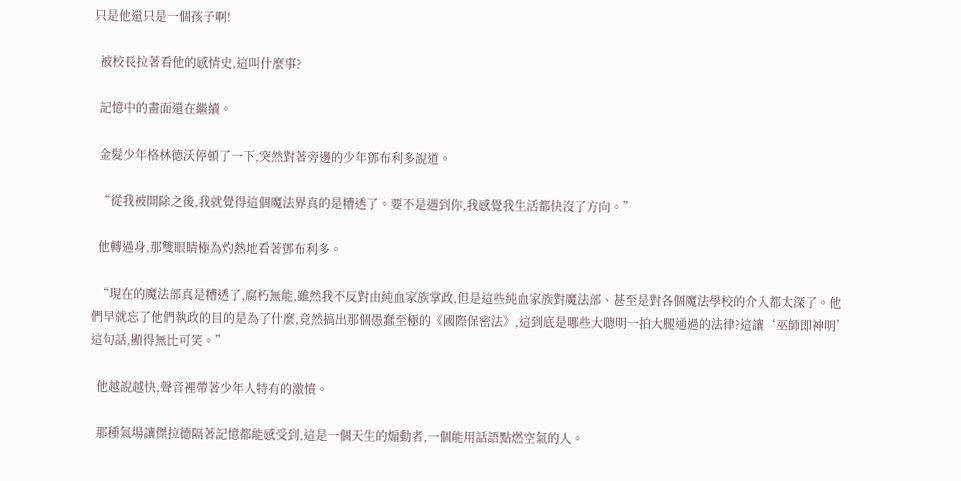只是他還只是一個孩子啊!

  被校長拉著看他的感情史,這叫什麼事?

  記憶中的畫面還在繼續。

  金髮少年格林德沃停頓了一下,突然對著旁邊的少年鄧布利多說道。

  “從我被開除之後,我就覺得這個魔法界真的是糟透了。要不是遇到你,我感覺我生活都快沒了方向。”

  他轉過身,那雙眼睛極為灼熱地看著鄧布利多。

  “現在的魔法部真是糟透了,腐朽無能,雖然我不反對由純血家族掌政,但是這些純血家族對魔法部、甚至是對各個魔法學校的介入都太深了。他們早就忘了他們執政的目的是為了什麼,竟然搞出那個愚蠢至極的《國際保密法》,這到底是哪些大聰明一拍大腿通過的法律?這讓‘巫師即神明’這句話,顯得無比可笑。”

  他越說越快,聲音裡帶著少年人特有的激憤。

  那種氣場讓傑拉德隔著記憶都能感受到,這是一個天生的煽動者,一個能用話語點燃空氣的人。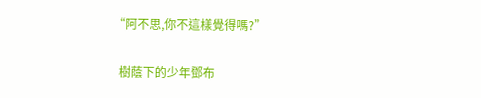“阿不思,你不這樣覺得嗎?”

  樹蔭下的少年鄧布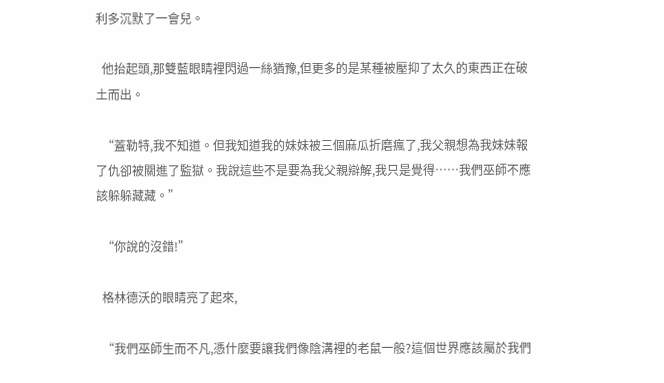利多沉默了一會兒。

  他抬起頭,那雙藍眼睛裡閃過一絲猶豫,但更多的是某種被壓抑了太久的東西正在破土而出。

  “蓋勒特,我不知道。但我知道我的妹妹被三個麻瓜折磨瘋了,我父親想為我妹妹報了仇卻被關進了監獄。我說這些不是要為我父親辯解,我只是覺得……我們巫師不應該躲躲藏藏。”

  “你說的沒錯!”

  格林德沃的眼睛亮了起來,

  “我們巫師生而不凡,憑什麼要讓我們像陰溝裡的老鼠一般?這個世界應該屬於我們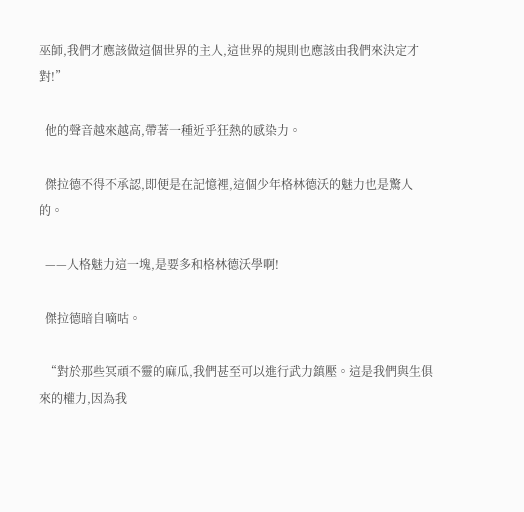巫師,我們才應該做這個世界的主人,這世界的規則也應該由我們來決定才對!”

  他的聲音越來越高,帶著一種近乎狂熱的感染力。

  傑拉德不得不承認,即便是在記憶裡,這個少年格林德沃的魅力也是驚人的。

  ——人格魅力這一塊,是要多和格林德沃學啊!

  傑拉德暗自嘀咕。

  “對於那些冥頑不靈的麻瓜,我們甚至可以進行武力鎮壓。這是我們與生俱來的權力,因為我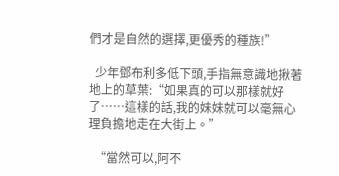們才是自然的選擇,更優秀的種族!”

  少年鄧布利多低下頭,手指無意識地揪著地上的草葉:“如果真的可以那樣就好了……這樣的話,我的妹妹就可以毫無心理負擔地走在大街上。”

  “當然可以,阿不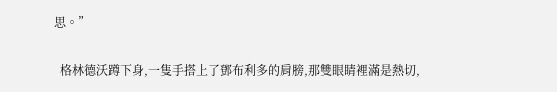思。”

  格林德沃蹲下身,一隻手搭上了鄧布利多的肩膀,那雙眼睛裡滿是熱切,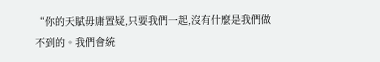“你的天賦毋庸置疑,只要我們一起,沒有什麼是我們做不到的。我們會統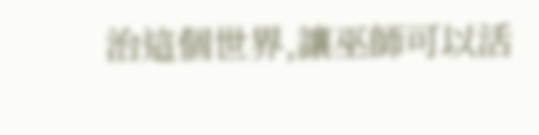治這個世界,讓巫師可以活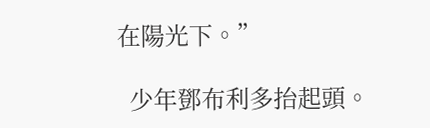在陽光下。”

  少年鄧布利多抬起頭。